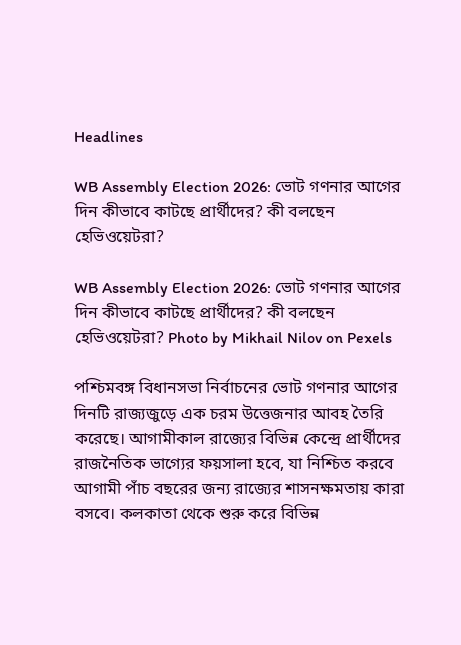Headlines

WB Assembly Election 2026: ভোট গণনার আগের দিন কীভাবে কাটছে প্রার্থীদের? কী বলছেন হেভিওয়েটরা?

WB Assembly Election 2026: ভোট গণনার আগের দিন কীভাবে কাটছে প্রার্থীদের? কী বলছেন হেভিওয়েটরা? Photo by Mikhail Nilov on Pexels

পশ্চিমবঙ্গ বিধানসভা নির্বাচনের ভোট গণনার আগের দিনটি রাজ্যজুড়ে এক চরম উত্তেজনার আবহ তৈরি করেছে। আগামীকাল রাজ্যের বিভিন্ন কেন্দ্রে প্রার্থীদের রাজনৈতিক ভাগ্যের ফয়সালা হবে, যা নিশ্চিত করবে আগামী পাঁচ বছরের জন্য রাজ্যের শাসনক্ষমতায় কারা বসবে। কলকাতা থেকে শুরু করে বিভিন্ন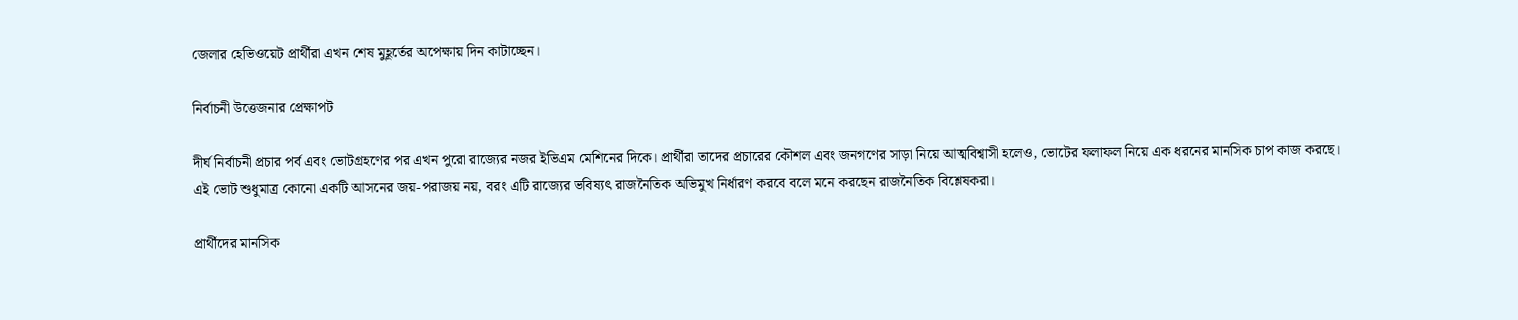জেলার হেভিওয়েট প্রার্থীরা এখন শেষ মুহূর্তের অপেক্ষায় দিন কাটাচ্ছেন।

নির্বাচনী উত্তেজনার প্রেক্ষাপট

দীর্ঘ নির্বাচনী প্রচার পর্ব এবং ভোটগ্রহণের পর এখন পুরো রাজ্যের নজর ইভিএম মেশিনের দিকে। প্রার্থীরা তাদের প্রচারের কৌশল এবং জনগণের সাড়া নিয়ে আত্মবিশ্বাসী হলেও, ভোটের ফলাফল নিয়ে এক ধরনের মানসিক চাপ কাজ করছে। এই ভোট শুধুমাত্র কোনো একটি আসনের জয়-পরাজয় নয়, বরং এটি রাজ্যের ভবিষ্যৎ রাজনৈতিক অভিমুখ নির্ধারণ করবে বলে মনে করছেন রাজনৈতিক বিশ্লেষকরা।

প্রার্থীদের মানসিক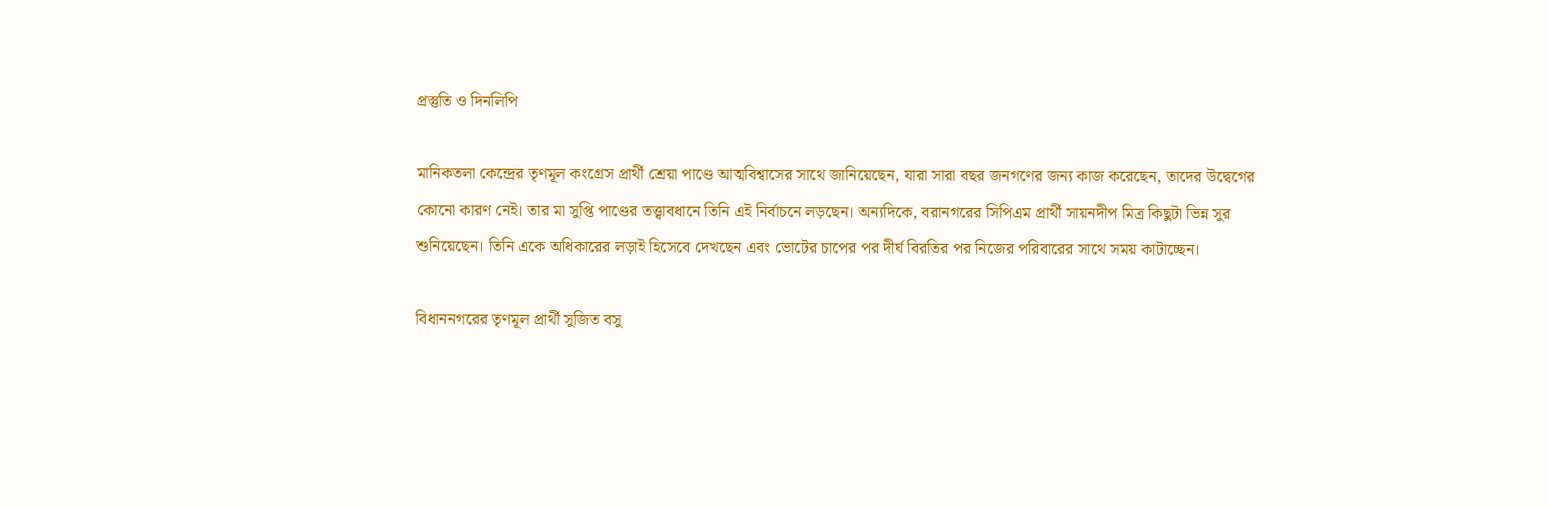প্রস্তুতি ও দিনলিপি

মানিকতলা কেন্দ্রের তৃণমূল কংগ্রেস প্রার্থী শ্রেয়া পাণ্ডে আত্মবিশ্বাসের সাথে জানিয়েছেন, যারা সারা বছর জনগণের জন্য কাজ করেছেন, তাদের উদ্বেগের কোনো কারণ নেই। তার মা সুপ্তি পাণ্ডের তত্ত্বাবধানে তিনি এই নির্বাচনে লড়ছেন। অন্যদিকে, বরানগরের সিপিএম প্রার্থী সায়নদীপ মিত্র কিছুটা ভিন্ন সুর শুনিয়েছেন। তিনি একে অধিকারের লড়াই হিসেবে দেখছেন এবং ভোটের চাপের পর দীর্ঘ বিরতির পর নিজের পরিবারের সাথে সময় কাটাচ্ছেন।

বিধাননগরের তৃণমূল প্রার্থী সুজিত বসু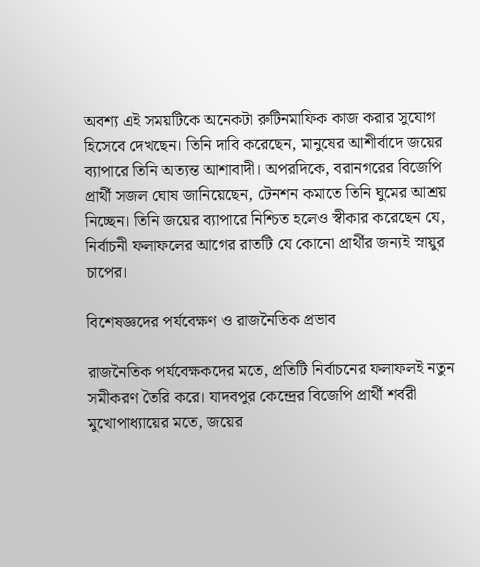অবশ্য এই সময়টিকে অনেকটা রুটিনমাফিক কাজ করার সুযোগ হিসেবে দেখছেন। তিনি দাবি করেছেন, মানুষের আশীর্বাদে জয়ের ব্যাপারে তিনি অত্যন্ত আশাবাদী। অপরদিকে, বরানগরের বিজেপি প্রার্থী সজল ঘোষ জানিয়েছেন, টেনশন কমাতে তিনি ঘুমের আশ্রয় নিচ্ছেন। তিনি জয়ের ব্যাপারে নিশ্চিত হলেও স্বীকার করেছেন যে, নির্বাচনী ফলাফলের আগের রাতটি যে কোনো প্রার্থীর জন্যই স্নায়ুর চাপের।

বিশেষজ্ঞদের পর্যবেক্ষণ ও রাজনৈতিক প্রভাব

রাজনৈতিক পর্যবেক্ষকদের মতে, প্রতিটি নির্বাচনের ফলাফলই নতুন সমীকরণ তৈরি করে। যাদবপুর কেন্দ্রের বিজেপি প্রার্থী শর্বরী মুখোপাধ্যায়ের মতে, জয়ের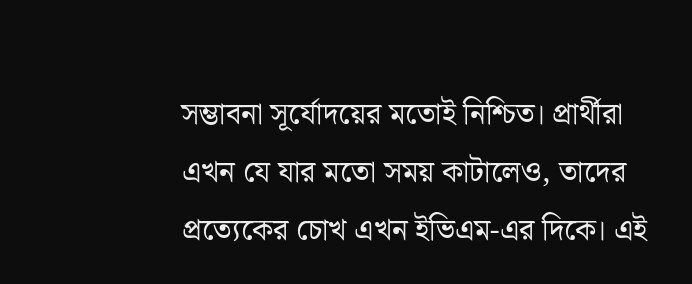সম্ভাবনা সূর্যোদয়ের মতোই নিশ্চিত। প্রার্থীরা এখন যে যার মতো সময় কাটালেও, তাদের প্রত্যেকের চোখ এখন ইভিএম-এর দিকে। এই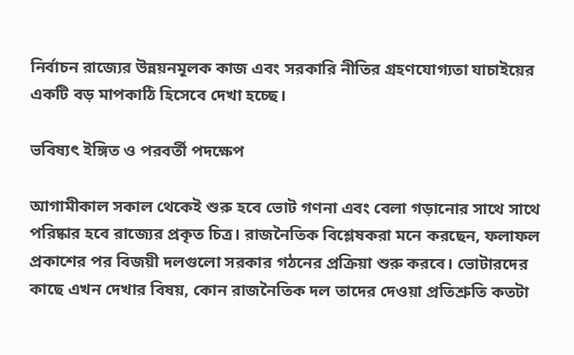নির্বাচন রাজ্যের উন্নয়নমূলক কাজ এবং সরকারি নীতির গ্রহণযোগ্যতা যাচাইয়ের একটি বড় মাপকাঠি হিসেবে দেখা হচ্ছে।

ভবিষ্যৎ ইঙ্গিত ও পরবর্তী পদক্ষেপ

আগামীকাল সকাল থেকেই শুরু হবে ভোট গণনা এবং বেলা গড়ানোর সাথে সাথে পরিষ্কার হবে রাজ্যের প্রকৃত চিত্র। রাজনৈতিক বিশ্লেষকরা মনে করছেন, ফলাফল প্রকাশের পর বিজয়ী দলগুলো সরকার গঠনের প্রক্রিয়া শুরু করবে। ভোটারদের কাছে এখন দেখার বিষয়, কোন রাজনৈতিক দল তাদের দেওয়া প্রতিশ্রুতি কতটা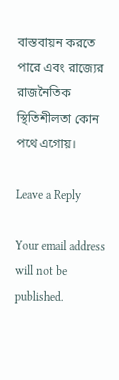বাস্তবায়ন করতে পারে এবং রাজ্যের রাজনৈতিক স্থিতিশীলতা কোন পথে এগোয়।

Leave a Reply

Your email address will not be published.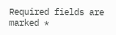Required fields are marked *